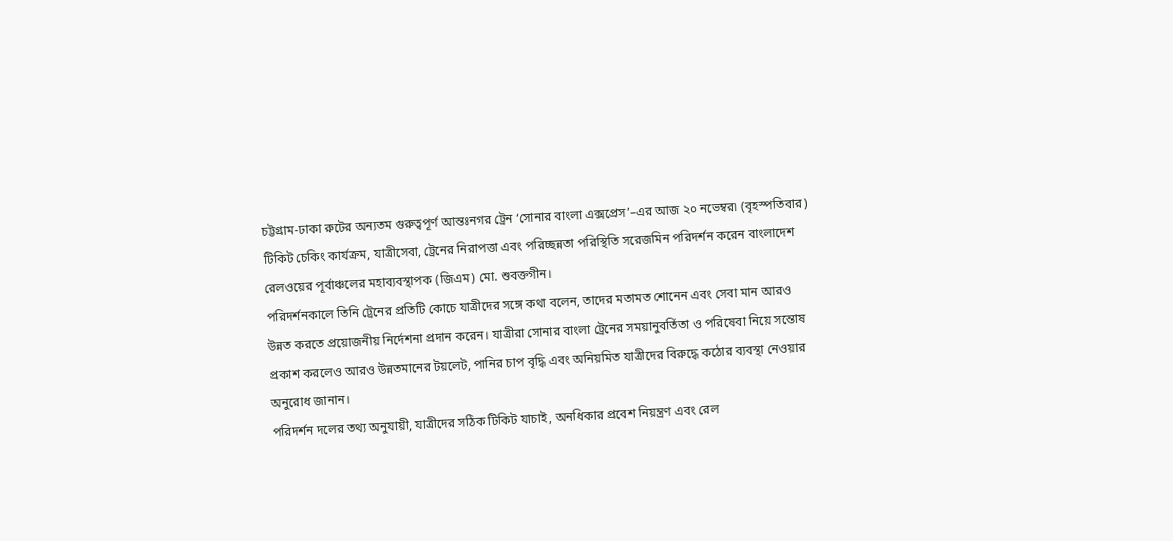চট্টগ্রাম-ঢাকা রুটের অন্যতম গুরুত্বপূর্ণ আন্তঃনগর ট্রেন ‘সোনার বাংলা এক্সপ্রেস’–এর আজ ২০ নভেম্বর৷ (বৃহস্পতিবার) টিকিট চেকিং কার্যক্রম, যাত্রীসেবা, ট্রেনের নিরাপত্তা এবং পরিচ্ছন্নতা পরিস্থিতি সরেজমিন পরিদর্শন করেন বাংলাদেশ রেলওয়ের পূর্বাঞ্চলের মহাব্যবস্থাপক (জিএম) মো. শুবক্তগীন।
পরিদর্শনকালে তিনি ট্রেনের প্রতিটি কোচে যাত্রীদের সঙ্গে কথা বলেন, তাদের মতামত শোনেন এবং সেবা মান আরও উন্নত করতে প্রয়োজনীয় নির্দেশনা প্রদান করেন। যাত্রীরা সোনার বাংলা ট্রেনের সময়ানুবর্তিতা ও পরিষেবা নিয়ে সন্তোষ প্রকাশ করলেও আরও উন্নতমানের টয়লেট, পানির চাপ বৃদ্ধি এবং অনিয়মিত যাত্রীদের বিরুদ্ধে কঠোর ব্যবস্থা নেওয়ার অনুরোধ জানান।
পরিদর্শন দলের তথ্য অনুযায়ী, যাত্রীদের সঠিক টিকিট যাচাই, অনধিকার প্রবেশ নিয়ন্ত্রণ এবং রেল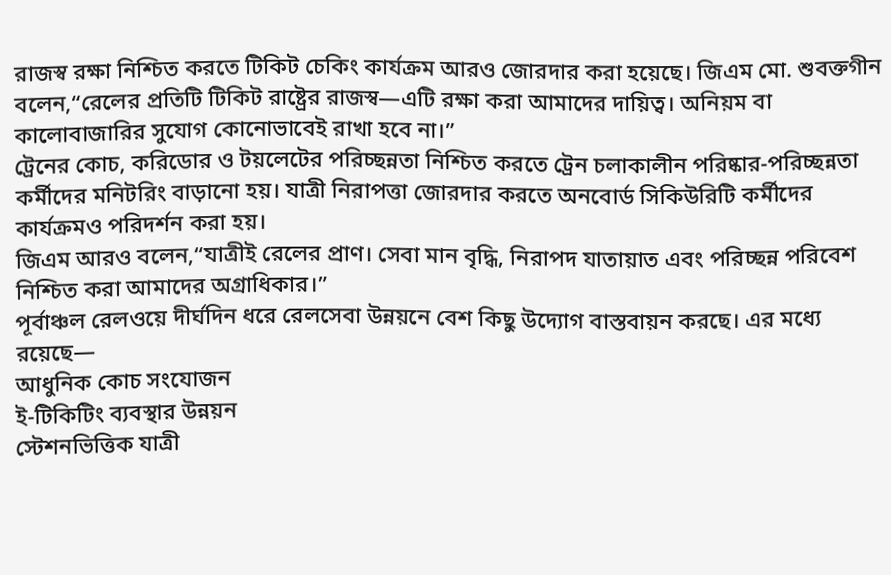রাজস্ব রক্ষা নিশ্চিত করতে টিকিট চেকিং কার্যক্রম আরও জোরদার করা হয়েছে। জিএম মো. শুবক্তগীন বলেন,“রেলের প্রতিটি টিকিট রাষ্ট্রের রাজস্ব—এটি রক্ষা করা আমাদের দায়িত্ব। অনিয়ম বা কালোবাজারির সুযোগ কোনোভাবেই রাখা হবে না।”
ট্রেনের কোচ, করিডোর ও টয়লেটের পরিচ্ছন্নতা নিশ্চিত করতে ট্রেন চলাকালীন পরিষ্কার-পরিচ্ছন্নতা কর্মীদের মনিটরিং বাড়ানো হয়। যাত্রী নিরাপত্তা জোরদার করতে অনবোর্ড সিকিউরিটি কর্মীদের কার্যক্রমও পরিদর্শন করা হয়।
জিএম আরও বলেন,“যাত্রীই রেলের প্রাণ। সেবা মান বৃদ্ধি, নিরাপদ যাতায়াত এবং পরিচ্ছন্ন পরিবেশ নিশ্চিত করা আমাদের অগ্রাধিকার।”
পূর্বাঞ্চল রেলওয়ে দীর্ঘদিন ধরে রেলসেবা উন্নয়নে বেশ কিছু উদ্যোগ বাস্তবায়ন করছে। এর মধ্যে রয়েছে—
আধুনিক কোচ সংযোজন
ই-টিকিটিং ব্যবস্থার উন্নয়ন
স্টেশনভিত্তিক যাত্রী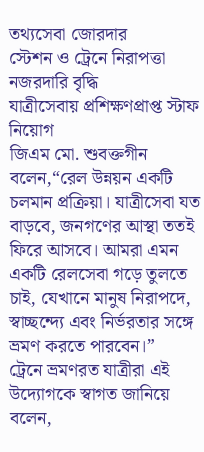তথ্যসেবা জোরদার
স্টেশন ও ট্রেনে নিরাপত্তা নজরদারি বৃদ্ধি
যাত্রীসেবায় প্রশিক্ষণপ্রাপ্ত স্টাফ নিয়োগ
জিএম মো. শুবক্তগীন বলেন,“রেল উন্নয়ন একটি চলমান প্রক্রিয়া। যাত্রীসেবা যত বাড়বে, জনগণের আস্থা ততই ফিরে আসবে। আমরা এমন একটি রেলসেবা গড়ে তুলতে চাই, যেখানে মানুষ নিরাপদে, স্বাচ্ছন্দ্যে এবং নির্ভরতার সঙ্গে ভ্রমণ করতে পারবেন।”
ট্রেনে ভ্রমণরত যাত্রীরা এই উদ্যোগকে স্বাগত জানিয়ে বলেন,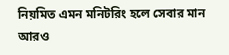নিয়মিত এমন মনিটরিং হলে সেবার মান আরও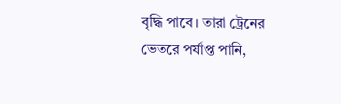বৃদ্ধি পাবে। তারা ট্রেনের ভেতরে পর্যাপ্ত পানি,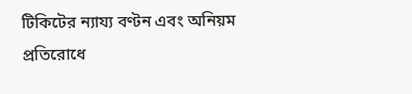টিকিটের ন্যায্য বণ্টন এবং অনিয়ম প্রতিরোধে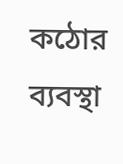কঠোর ব্যবস্থা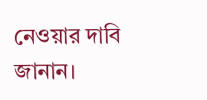নেওয়ার দাবি জানান।